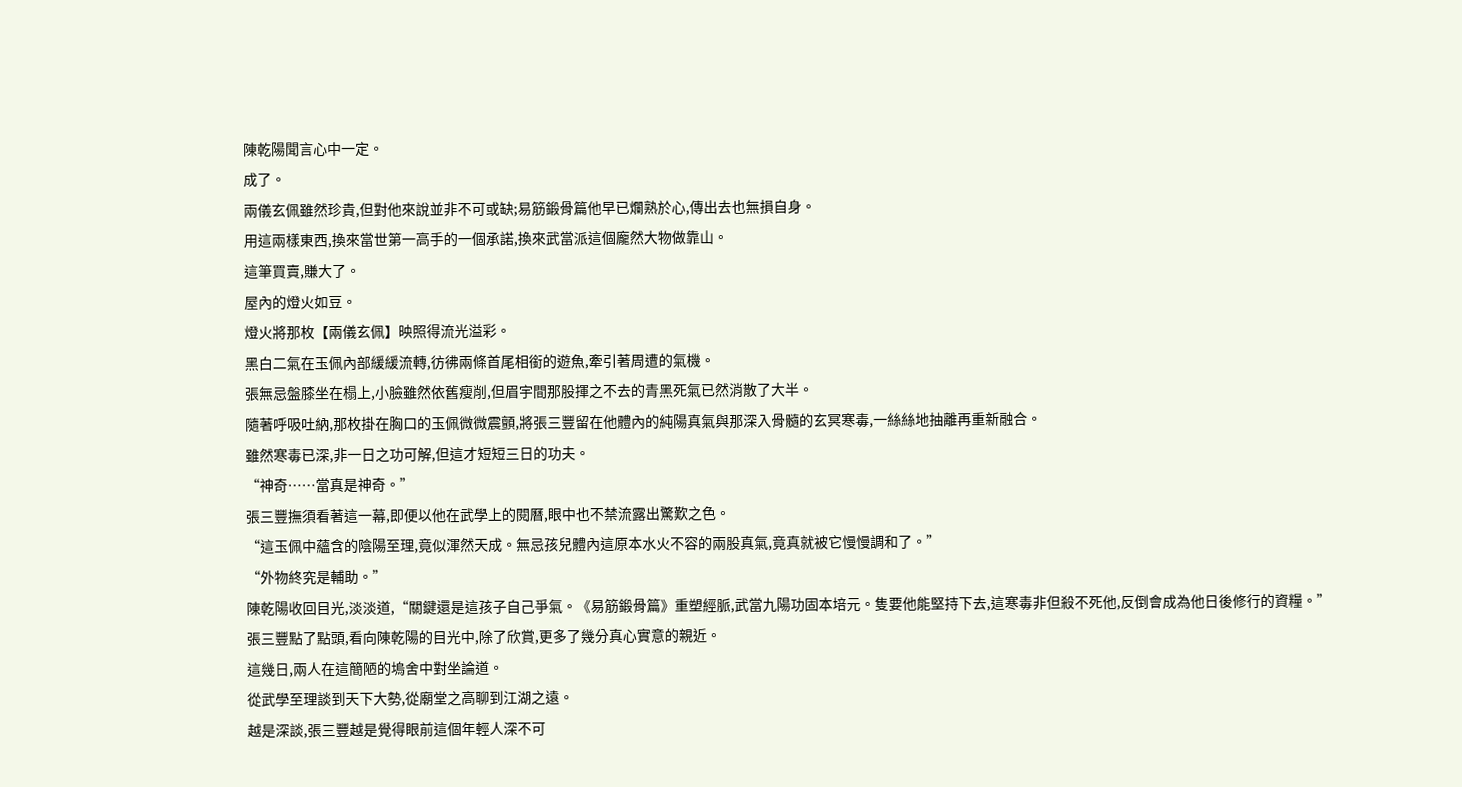陳乾陽聞言心中一定。
成了。
兩儀玄佩雖然珍貴,但對他來說並非不可或缺;易筋鍛骨篇他早已爛熟於心,傳出去也無損自身。
用這兩樣東西,換來當世第一高手的一個承諾,換來武當派這個龐然大物做靠山。
這筆買賣,賺大了。
屋內的燈火如豆。
燈火將那枚【兩儀玄佩】映照得流光溢彩。
黑白二氣在玉佩內部緩緩流轉,彷彿兩條首尾相銜的遊魚,牽引著周遭的氣機。
張無忌盤膝坐在榻上,小臉雖然依舊瘦削,但眉宇間那股揮之不去的青黑死氣已然消散了大半。
隨著呼吸吐納,那枚掛在胸口的玉佩微微震顫,將張三豐留在他體內的純陽真氣與那深入骨髓的玄冥寒毒,一絲絲地抽離再重新融合。
雖然寒毒已深,非一日之功可解,但這才短短三日的功夫。
“神奇……當真是神奇。”
張三豐撫須看著這一幕,即便以他在武學上的閱曆,眼中也不禁流露出驚歎之色。
“這玉佩中蘊含的陰陽至理,竟似渾然天成。無忌孩兒體內這原本水火不容的兩股真氣,竟真就被它慢慢調和了。”
“外物終究是輔助。”
陳乾陽收回目光,淡淡道,“關鍵還是這孩子自己爭氣。《易筋鍛骨篇》重塑經脈,武當九陽功固本培元。隻要他能堅持下去,這寒毒非但殺不死他,反倒會成為他日後修行的資糧。”
張三豐點了點頭,看向陳乾陽的目光中,除了欣賞,更多了幾分真心實意的親近。
這幾日,兩人在這簡陋的塢舍中對坐論道。
從武學至理談到天下大勢,從廟堂之高聊到江湖之遠。
越是深談,張三豐越是覺得眼前這個年輕人深不可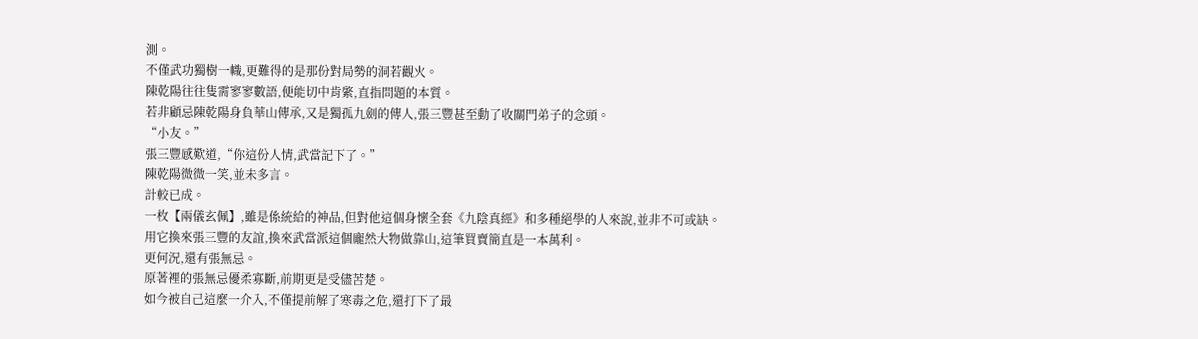測。
不僅武功獨樹一幟,更難得的是那份對局勢的洞若觀火。
陳乾陽往往隻需寥寥數語,便能切中肯綮,直指問題的本質。
若非顧忌陳乾陽身負華山傳承,又是獨孤九劍的傳人,張三豐甚至動了收關門弟子的念頭。
“小友。”
張三豐感歎道,“你這份人情,武當記下了。”
陳乾陽微微一笑,並未多言。
計較已成。
一枚【兩儀玄佩】,雖是係統給的神品,但對他這個身懷全套《九陰真經》和多種絕學的人來說,並非不可或缺。
用它換來張三豐的友誼,換來武當派這個龐然大物做靠山,這筆買賣簡直是一本萬利。
更何況,還有張無忌。
原著裡的張無忌優柔寡斷,前期更是受儘苦楚。
如今被自己這麼一介入,不僅提前解了寒毒之危,還打下了最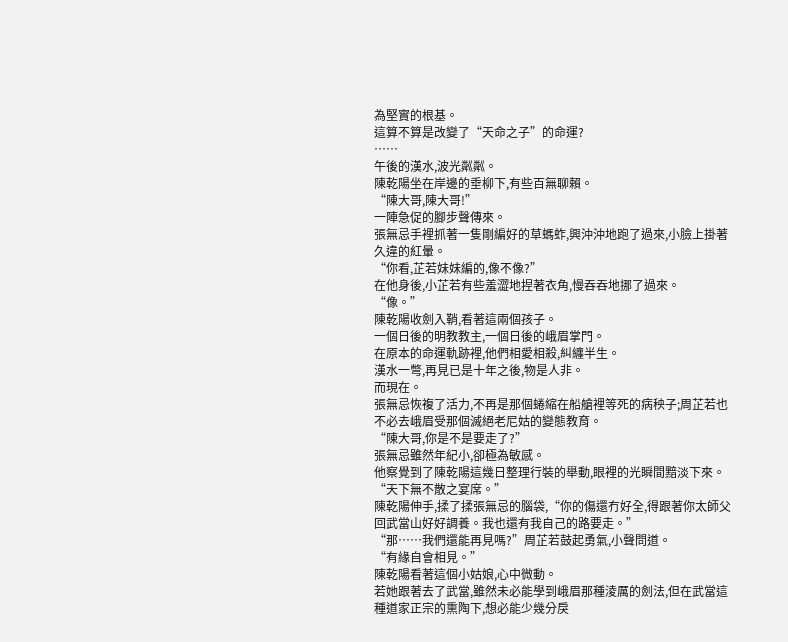為堅實的根基。
這算不算是改變了“天命之子”的命運?
……
午後的漢水,波光粼粼。
陳乾陽坐在岸邊的垂柳下,有些百無聊賴。
“陳大哥,陳大哥!”
一陣急促的腳步聲傳來。
張無忌手裡抓著一隻剛編好的草螞蚱,興沖沖地跑了過來,小臉上掛著久違的紅暈。
“你看,芷若妹妹編的,像不像?”
在他身後,小芷若有些羞澀地捏著衣角,慢吞吞地挪了過來。
“像。”
陳乾陽收劍入鞘,看著這兩個孩子。
一個日後的明教教主,一個日後的峨眉掌門。
在原本的命運軌跡裡,他們相愛相殺,糾纏半生。
漢水一彆,再見已是十年之後,物是人非。
而現在。
張無忌恢複了活力,不再是那個蜷縮在船艙裡等死的病秧子;周芷若也不必去峨眉受那個滅絕老尼姑的變態教育。
“陳大哥,你是不是要走了?”
張無忌雖然年紀小,卻極為敏感。
他察覺到了陳乾陽這幾日整理行裝的舉動,眼裡的光瞬間黯淡下來。
“天下無不散之宴席。”
陳乾陽伸手,揉了揉張無忌的腦袋,“你的傷還冇好全,得跟著你太師父回武當山好好調養。我也還有我自己的路要走。”
“那……我們還能再見嗎?”周芷若鼓起勇氣,小聲問道。
“有緣自會相見。”
陳乾陽看著這個小姑娘,心中微動。
若她跟著去了武當,雖然未必能學到峨眉那種淩厲的劍法,但在武當這種道家正宗的熏陶下,想必能少幾分戾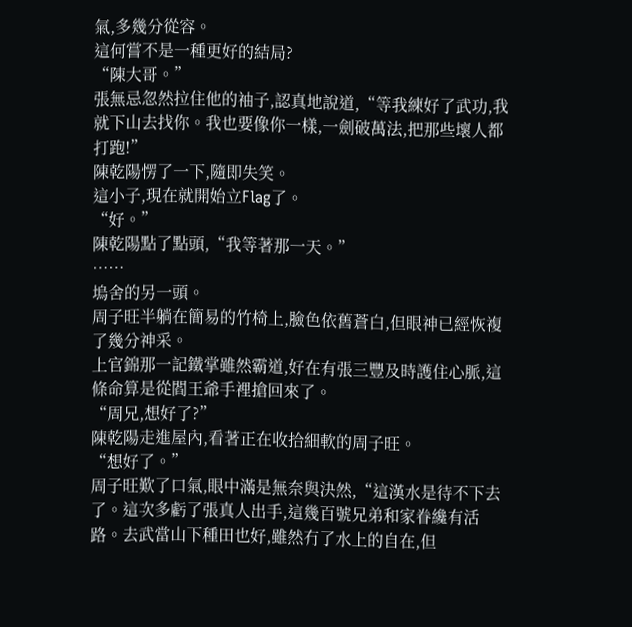氣,多幾分從容。
這何嘗不是一種更好的結局?
“陳大哥。”
張無忌忽然拉住他的袖子,認真地說道,“等我練好了武功,我就下山去找你。我也要像你一樣,一劍破萬法,把那些壞人都打跑!”
陳乾陽愣了一下,隨即失笑。
這小子,現在就開始立Flag了。
“好。”
陳乾陽點了點頭,“我等著那一天。”
……
塢舍的另一頭。
周子旺半躺在簡易的竹椅上,臉色依舊蒼白,但眼神已經恢複了幾分神采。
上官錦那一記鐵掌雖然霸道,好在有張三豐及時護住心脈,這條命算是從閻王爺手裡搶回來了。
“周兄,想好了?”
陳乾陽走進屋內,看著正在收拾細軟的周子旺。
“想好了。”
周子旺歎了口氣,眼中滿是無奈與決然,“這漢水是待不下去了。這次多虧了張真人出手,這幾百號兄弟和家眷纔有活路。去武當山下種田也好,雖然冇了水上的自在,但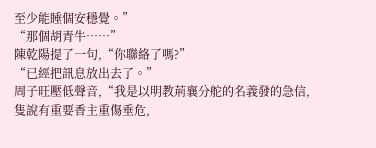至少能睡個安穩覺。”
“那個胡青牛……”
陳乾陽提了一句,“你聯絡了嗎?”
“已經把訊息放出去了。”
周子旺壓低聲音,“我是以明教荊襄分舵的名義發的急信,隻說有重要香主重傷垂危,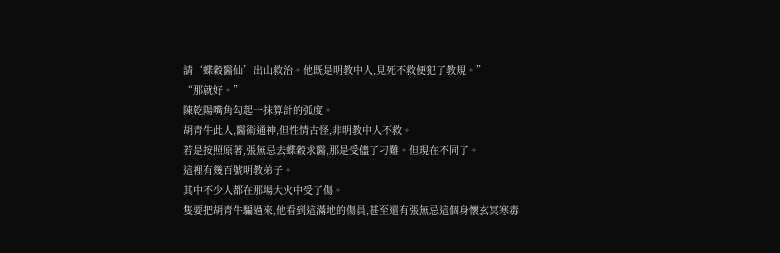請‘蝶穀醫仙’出山救治。他既是明教中人,見死不救便犯了教規。”
“那就好。”
陳乾陽嘴角勾起一抹算計的弧度。
胡青牛此人,醫術通神,但性情古怪,非明教中人不救。
若是按照原著,張無忌去蝶穀求醫,那是受儘了刁難。但現在不同了。
這裡有幾百號明教弟子。
其中不少人都在那場大火中受了傷。
隻要把胡青牛騙過來,他看到這滿地的傷員,甚至還有張無忌這個身懷玄冥寒毒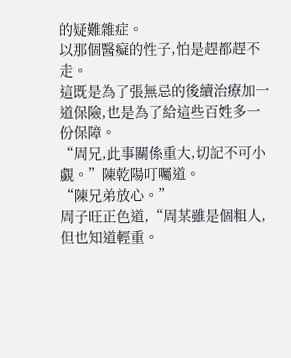的疑難雜症。
以那個醫癡的性子,怕是趕都趕不走。
這既是為了張無忌的後續治療加一道保險,也是為了給這些百姓多一份保障。
“周兄,此事關係重大,切記不可小覷。”陳乾陽叮囑道。
“陳兄弟放心。”
周子旺正色道,“周某雖是個粗人,但也知道輕重。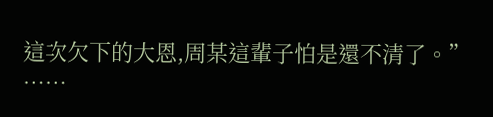這次欠下的大恩,周某這輩子怕是還不清了。”
……